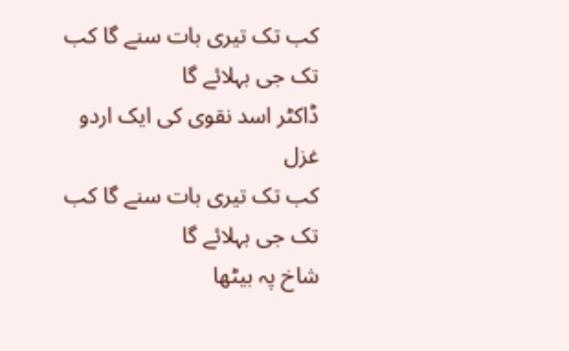کب تک تیری بات سنے گا کب تک جی بہلائے گا
ڈاکٹر اسد نقوی کی ایک اردو غزل
کب تک تیری بات سنے گا کب تک جی بہلائے گا
شاخ پہ بیٹھا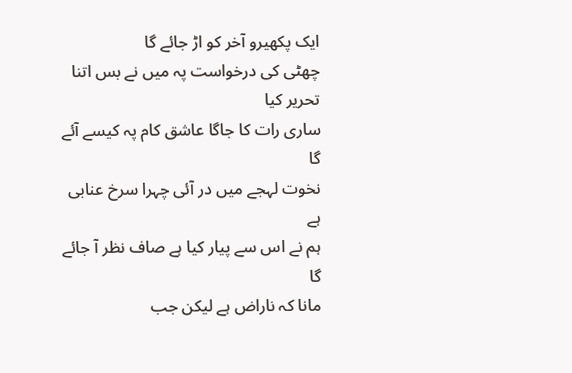ایک پکهیرو آخر کو اڑ جائے گا
چهٹی کی درخواست پہ میں نے بس اتنا تحریر کیا
ساری رات کا جاگا عاشق کام پہ کیسے آئے گا
نخوت لہجے میں در آئی چہرا سرخ عنابی ہے
ہم نے اس سے پیار کیا ہے صاف نظر آ جائے گا
مانا کہ ناراض ہے لیکن جب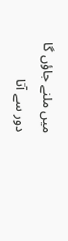میں ملنے جاؤں گا
دور سے آتا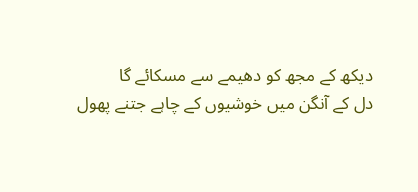دیکھ کے مجھ کو دهیمے سے مسکائے گا
دل کے آنگن میں خوشیوں کے چاہے جتنے پهول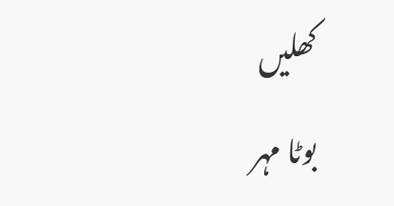کھلیں
بوٹا مہر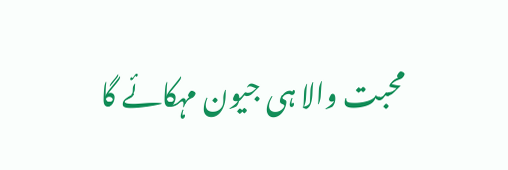محبت والا ہی جیون مہکائے گا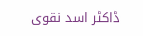ڈاکٹر اسد نقوی